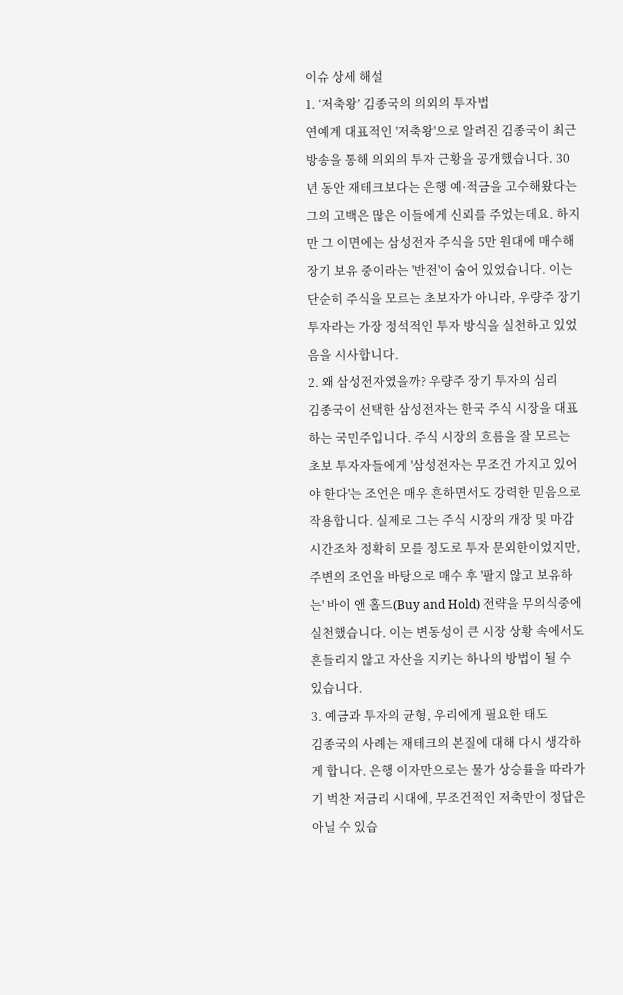이슈 상세 해설
1. ‘저축왕’ 김종국의 의외의 투자법
연예계 대표적인 '저축왕'으로 알려진 김종국이 최근 방송을 통해 의외의 투자 근황을 공개했습니다. 30년 동안 재테크보다는 은행 예·적금을 고수해왔다는 그의 고백은 많은 이들에게 신뢰를 주었는데요. 하지만 그 이면에는 삼성전자 주식을 5만 원대에 매수해 장기 보유 중이라는 '반전'이 숨어 있었습니다. 이는 단순히 주식을 모르는 초보자가 아니라, 우량주 장기 투자라는 가장 정석적인 투자 방식을 실천하고 있었음을 시사합니다.
2. 왜 삼성전자였을까? 우량주 장기 투자의 심리
김종국이 선택한 삼성전자는 한국 주식 시장을 대표하는 국민주입니다. 주식 시장의 흐름을 잘 모르는 초보 투자자들에게 '삼성전자는 무조건 가지고 있어야 한다'는 조언은 매우 흔하면서도 강력한 믿음으로 작용합니다. 실제로 그는 주식 시장의 개장 및 마감 시간조차 정확히 모를 정도로 투자 문외한이었지만, 주변의 조언을 바탕으로 매수 후 '팔지 않고 보유하는' 바이 앤 홀드(Buy and Hold) 전략을 무의식중에 실천했습니다. 이는 변동성이 큰 시장 상황 속에서도 흔들리지 않고 자산을 지키는 하나의 방법이 될 수 있습니다.
3. 예금과 투자의 균형, 우리에게 필요한 태도
김종국의 사례는 재테크의 본질에 대해 다시 생각하게 합니다. 은행 이자만으로는 물가 상승률을 따라가기 벅찬 저금리 시대에, 무조건적인 저축만이 정답은 아닐 수 있습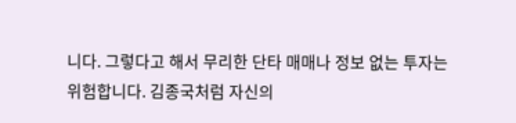니다. 그렇다고 해서 무리한 단타 매매나 정보 없는 투자는 위험합니다. 김종국처럼 자신의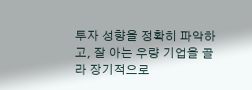투자 성향을 정확히 파악하고, 잘 아는 우량 기업을 골라 장기적으로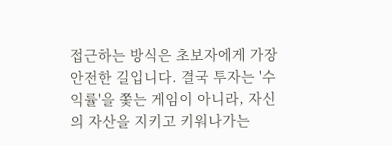접근하는 방식은 초보자에게 가장 안전한 길입니다. 결국 투자는 '수익률'을 쫓는 게임이 아니라, 자신의 자산을 지키고 키워나가는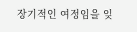장기적인 여정임을 잊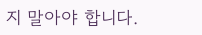지 말아야 합니다.